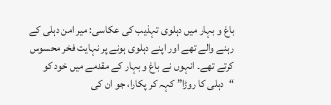باغ و بہار میں دہلوی تہذیب کی عکاسی: میر امن دہلی کے رہنے والے تھے اور اپنے دہلوی ہونے پر نہایت فخر محسوس کرتے تھے۔ انہوں نے باغ و بہار کے مقدمے میں خود کو “دہلی کا روڑا” کہہ کر پکارا، جو ان کی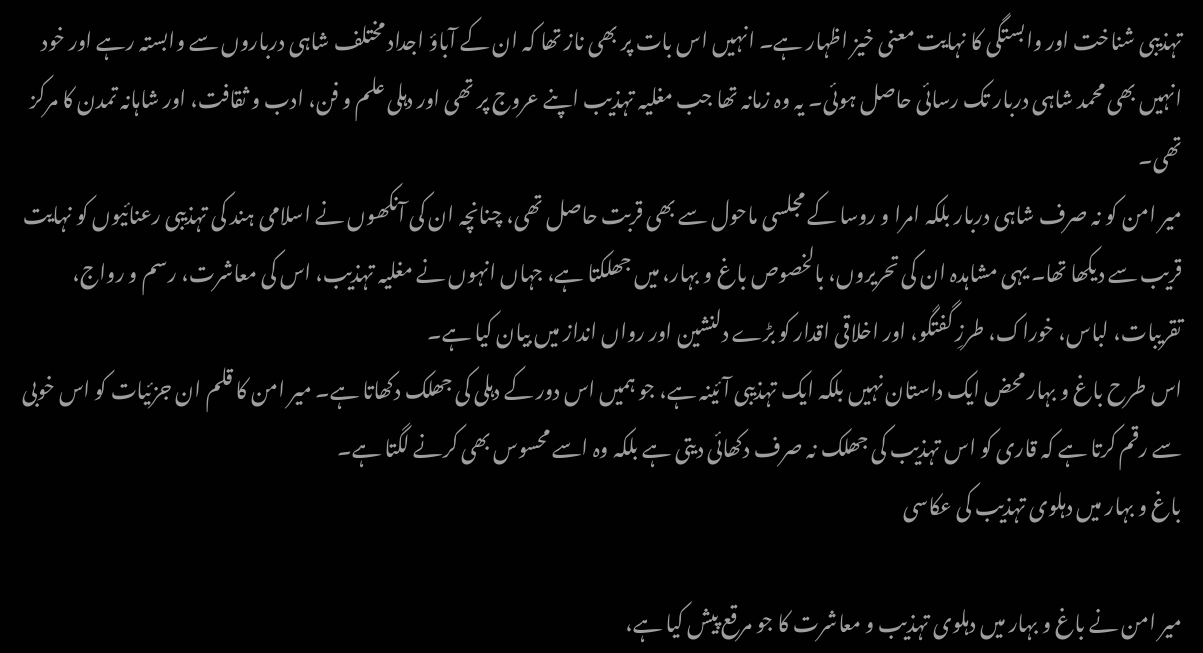تہذیبی شناخت اور وابستگی کا نہایت معنی خیز اظہار ہے۔ انہیں اس بات پر بھی ناز تھا کہ ان کے آباؤ اجداد مختلف شاہی درباروں سے وابستہ رہے اور خود انہیں بھی محمد شاہی دربار تک رسائی حاصل ہوئی۔ یہ وہ زمانہ تھا جب مغلیہ تہذیب اپنے عروج پر تھی اور دہلی علم و فن، ادب و ثقافت، اور شاہانہ تمدن کا مرکز تھی۔
میر امن کو نہ صرف شاہی دربار بلکہ امرا و روسا کے مجلسی ماحول سے بھی قربت حاصل تھی، چنانچہ ان کی آنکھوں نے اسلامی ہند کی تہذیبی رعنائیوں کو نہایت قریب سے دیکھا تھا۔ یہی مشاہدہ ان کی تحریروں، بالخصوص باغ و بہار، میں جھلکتا ہے، جہاں انہوں نے مغلیہ تہذیب، اس کی معاشرت، رسم و رواج، تقریبات، لباس، خوراک، طرزِ گفتگو، اور اخلاقی اقدار کو بڑے دلنشین اور رواں انداز میں بیان کیا ہے۔
اس طرح باغ و بہار محض ایک داستان نہیں بلکہ ایک تہذیبی آئینہ ہے، جو ہمیں اس دور کے دہلی کی جھلک دکھاتا ہے۔ میر امن کا قلم ان جزئیات کو اس خوبی سے رقم کرتا ہے کہ قاری کو اس تہذیب کی جھلک نہ صرف دکھائی دیتی ہے بلکہ وہ اسے محسوس بھی کرنے لگتا ہے۔
باغ و بہار میں دہلوی تہذیب کی عکاسی

میر امن نے باغ و بہار میں دہلوی تہذیب و معاشرت کا جو مرقع پیش کیا ہے،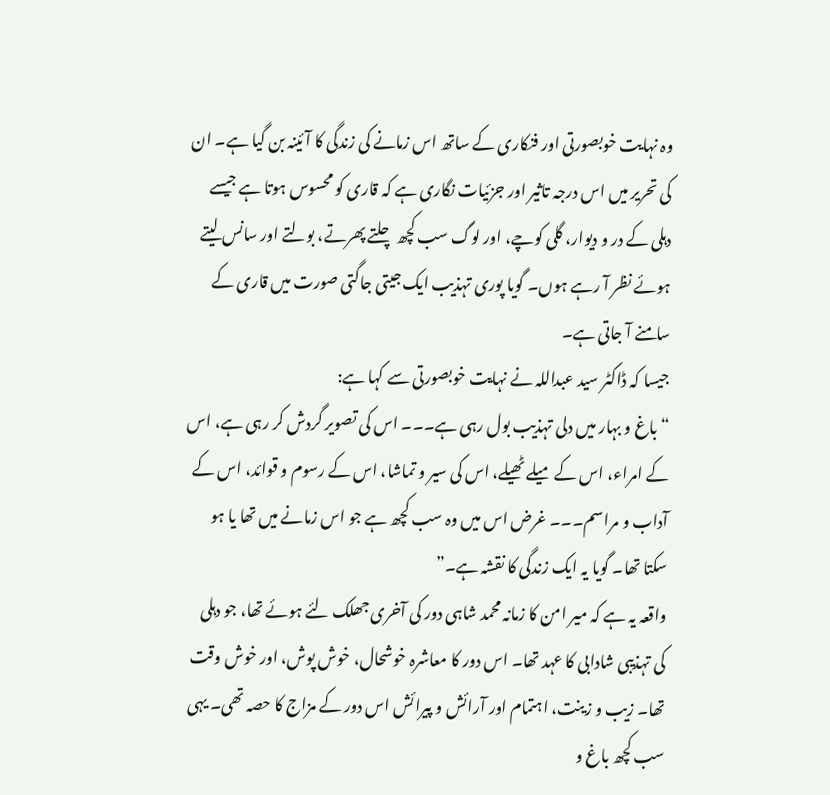وہ نہایت خوبصورتی اور فنکاری کے ساتھ اس زمانے کی زندگی کا آئینہ بن گیا ہے۔ ان کی تحریر میں اس درجہ تاثیر اور جزئیات نگاری ہے کہ قاری کو محسوس ہوتا ہے جیسے دہلی کے در و دیوار، گلی کوچے، اور لوگ سب کچھ چلتے پھرتے، بولتے اور سانس لیتے ہوئے نظر آ رہے ہوں۔ گویا پوری تہذیب ایک جیتی جاگتی صورت میں قاری کے سامنے آ جاتی ہے۔
جیسا کہ ڈاکٹر سید عبداللہ نے نہایت خوبصورتی سے کہا ہے:
“باغ و بہار میں دلی تہذیب بول رہی ہے۔۔۔ اس کی تصویر گردش کر رہی ہے، اس کے امراء، اس کے میلے ٹھیلے، اس کی سیر و تماشا، اس کے رسوم و قوائد، اس کے آداب و مراسم۔۔۔ غرض اس میں وہ سب کچھ ہے جو اس زمانے میں تھا یا ہو سکتا تھا۔ گویا یہ ایک زندگی کا نقشہ ہے۔”
واقعہ یہ ہے کہ میر امن کا زمانہ محمد شاہی دور کی آخری جھلک لئے ہوئے تھا، جو دہلی کی تہذیبی شادابی کا عہد تھا۔ اس دور کا معاشرہ خوشحال، خوش پوش، اور خوش وقت تھا۔ زیب و زینت، اہتمام اور آرائش و پیرائش اس دور کے مزاج کا حصہ تھی۔ یہی سب کچھ باغ و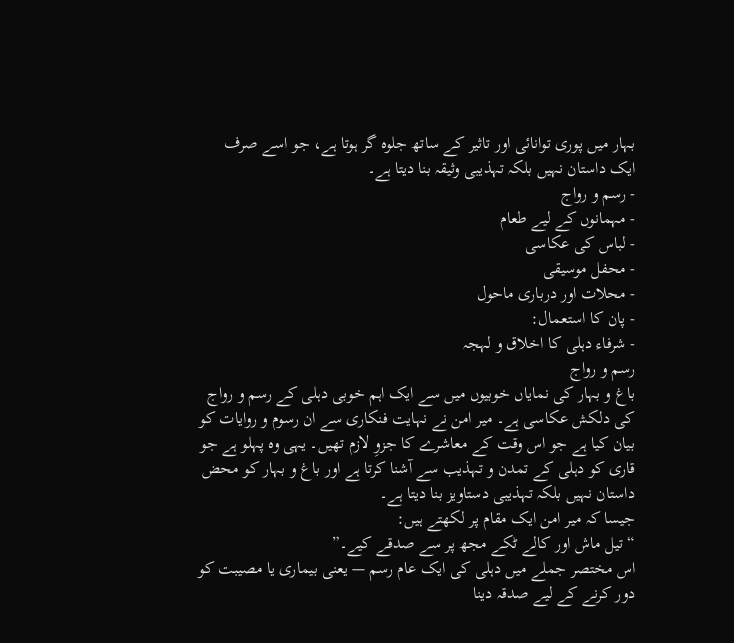بہار میں پوری توانائی اور تاثیر کے ساتھ جلوہ گر ہوتا ہے، جو اسے صرف ایک داستان نہیں بلکہ تہذیبی وثیقہ بنا دیتا ہے۔
- رسم و رواج
- مہمانوں کے لیے طعام
- لباس کی عکاسی
- محفل موسیقی
- محلات اور درباری ماحول
- پان کا استعمال:
- شرفاء دہلی کا اخلاق و لہجہ
رسم و رواج
باغ و بہار کی نمایاں خوبیوں میں سے ایک اہم خوبی دہلی کے رسم و رواج کی دلکش عکاسی ہے۔ میر امن نے نہایت فنکاری سے ان رسوم و روایات کو بیان کیا ہے جو اس وقت کے معاشرے کا جزوِ لازم تھیں۔ یہی وہ پہلو ہے جو قاری کو دہلی کے تمدن و تہذیب سے آشنا کرتا ہے اور باغ و بہار کو محض داستان نہیں بلکہ تہذیبی دستاویز بنا دیتا ہے۔
جیسا کہ میر امن ایک مقام پر لکھتے ہیں:
“تیل ماش اور کالے ٹکے مجھ پر سے صدقے کیے۔”
اس مختصر جملے میں دہلی کی ایک عام رسم — یعنی بیماری یا مصیبت کو دور کرنے کے لیے صدقہ دینا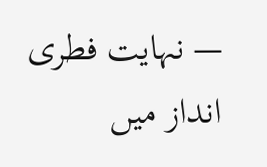— نہایت فطری انداز میں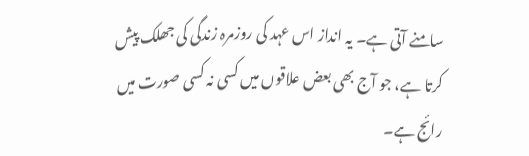سامنے آتی ہے۔ یہ انداز اس عہد کی روزمرہ زندگی کی جھلک پیش کرتا ہے، جو آج بھی بعض علاقوں میں کسی نہ کسی صورت میں رائج ہے۔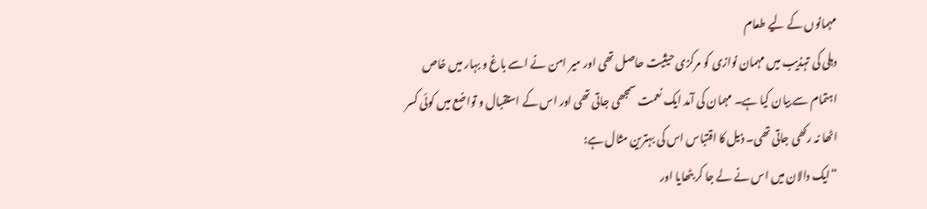مہمانوں کے لیے طعام
دہلی کی تہذیب میں مہمان نوازی کو مرکزی حیثیت حاصل تھی اور میر امن نے اسے باغ و بہار میں خاص اہتمام سے بیان کیا ہے۔ مہمان کی آمد ایک نعمت سمجھی جاتی تھی اور اس کے استقبال و تواضع میں کوئی کسر اٹھا نہ رکھی جاتی تھی۔ ذیل کا اقتباس اس کی بہترین مثال ہے:
“ایک دالان میں اس نے لے جا کر بٹھایا اور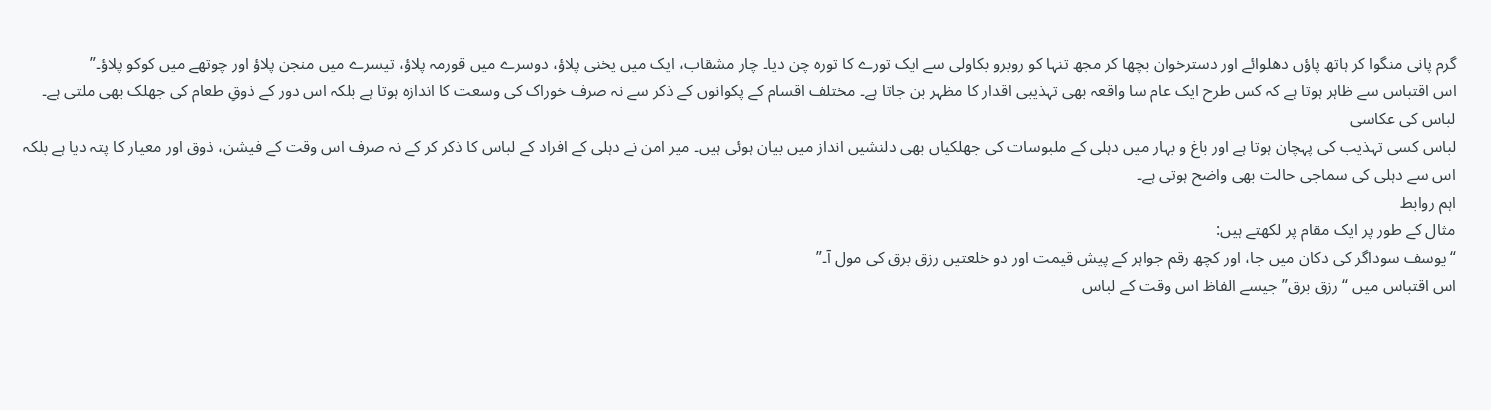گرم پانی منگوا کر ہاتھ پاؤں دھلوائے اور دسترخوان بچھا کر مجھ تنہا کو روبرو بکاولی سے ایک تورے کا تورہ چن دیا۔ چار مشقاب، ایک میں یخنی پلاؤ، دوسرے میں قورمہ پلاؤ، تیسرے میں منجن پلاؤ اور چوتھے میں کوکو پلاؤ۔”
اس اقتباس سے ظاہر ہوتا ہے کہ کس طرح ایک عام سا واقعہ بھی تہذیبی اقدار کا مظہر بن جاتا ہے۔ مختلف اقسام کے پکوانوں کے ذکر سے نہ صرف خوراک کی وسعت کا اندازہ ہوتا ہے بلکہ اس دور کے ذوقِ طعام کی جھلک بھی ملتی ہے۔
لباس کی عکاسی
لباس کسی تہذیب کی پہچان ہوتا ہے اور باغ و بہار میں دہلی کے ملبوسات کی جھلکیاں بھی دلنشیں انداز میں بیان ہوئی ہیں۔ میر امن نے دہلی کے افراد کے لباس کا ذکر کر کے نہ صرف اس وقت کے فیشن، ذوق اور معیار کا پتہ دیا ہے بلکہ اس سے دہلی کی سماجی حالت بھی واضح ہوتی ہے۔
اہم روابط
مثال کے طور پر ایک مقام پر لکھتے ہیں:
“یوسف سوداگر کی دکان میں جا، اور کچھ رقم جواہر کے پیش قیمت اور دو خلعتیں رزق برق کی مول آ۔”
اس اقتباس میں “رزق برق” جیسے الفاظ اس وقت کے لباس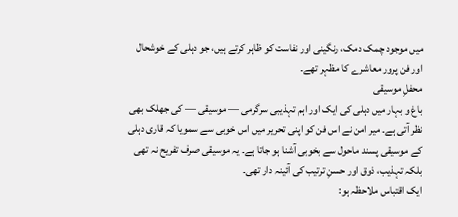میں موجود چمک دمک، رنگینی اور نفاست کو ظاہر کرتے ہیں، جو دہلی کے خوشحال اور فن پرور معاشرے کا مظہر تھے۔
محفلِ موسیقی
باغ و بہار میں دہلی کی ایک اور اہم تہذیبی سرگرمی — موسیقی — کی جھلک بھی نظر آتی ہے۔ میر امن نے اس فن کو اپنی تحریر میں اس خوبی سے سمویا کہ قاری دہلی کے موسیقی پسند ماحول سے بخوبی آشنا ہو جاتا ہے۔ یہ موسیقی صرف تفریح نہ تھی بلکہ تہذیب، ذوق اور حسنِ ترتیب کی آئینہ دار تھی۔
ایک اقتباس ملاحظہ ہو: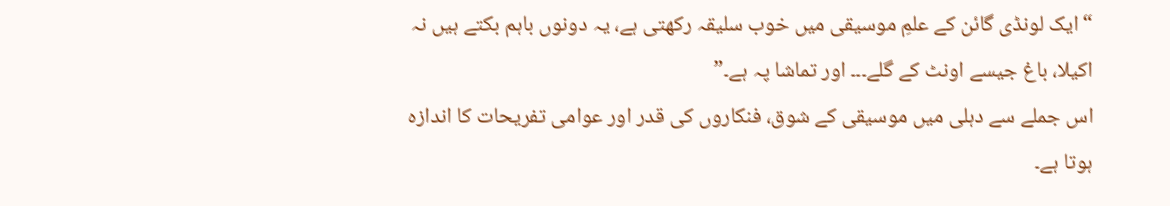“ایک لونڈی گائن کے علمِ موسیقی میں خوب سلیقہ رکھتی ہے، یہ دونوں باہم بکتے ہیں نہ اکیلا، باغ جیسے اونٹ کے گلے۔۔۔ اور تماشا پہ ہے۔”
اس جملے سے دہلی میں موسیقی کے شوق، فنکاروں کی قدر اور عوامی تفریحات کا اندازہ ہوتا ہے۔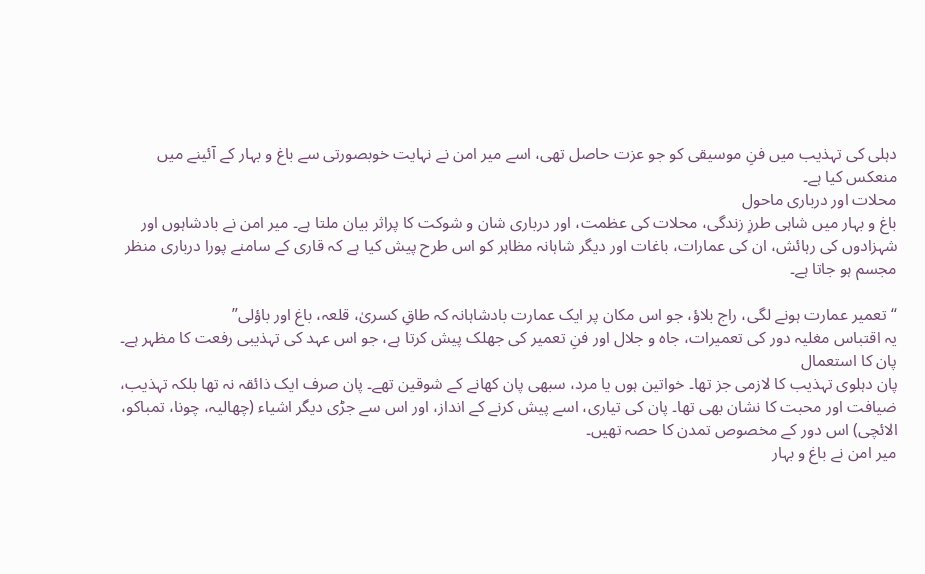دہلی کی تہذیب میں فنِ موسیقی کو جو عزت حاصل تھی، اسے میر امن نے نہایت خوبصورتی سے باغ و بہار کے آئینے میں منعکس کیا ہے۔
محلات اور درباری ماحول
باغ و بہار میں شاہی طرزِ زندگی، محلات کی عظمت، اور درباری شان و شوکت کا پراثر بیان ملتا ہے۔ میر امن نے بادشاہوں اور شہزادوں کی رہائش، ان کی عمارات، باغات اور دیگر شاہانہ مظاہر کو اس طرح پیش کیا ہے کہ قاری کے سامنے پورا درباری منظر مجسم ہو جاتا ہے۔

“تعمیر عمارت ہونے لگی، راج بلاؤ، جو اس مکان پر ایک عمارت بادشاہانہ کہ طاقِ کسریٰ، قلعہ، باغ اور باؤلی”
یہ اقتباس مغلیہ دور کی تعمیرات، جاہ و جلال اور فنِ تعمیر کی جھلک پیش کرتا ہے، جو اس عہد کی تہذیبی رفعت کا مظہر ہے۔
پان کا استعمال
پان دہلوی تہذیب کا لازمی جز تھا۔ خواتین ہوں یا مرد، سبھی پان کھانے کے شوقین تھے۔ پان صرف ایک ذائقہ نہ تھا بلکہ تہذیب، ضیافت اور محبت کا نشان بھی تھا۔ پان کی تیاری، اسے پیش کرنے کے انداز، اور اس سے جڑی دیگر اشیاء (چھالیہ، چونا، تمباکو، الائچی) اس دور کے مخصوص تمدن کا حصہ تھیں۔
میر امن نے باغ و بہار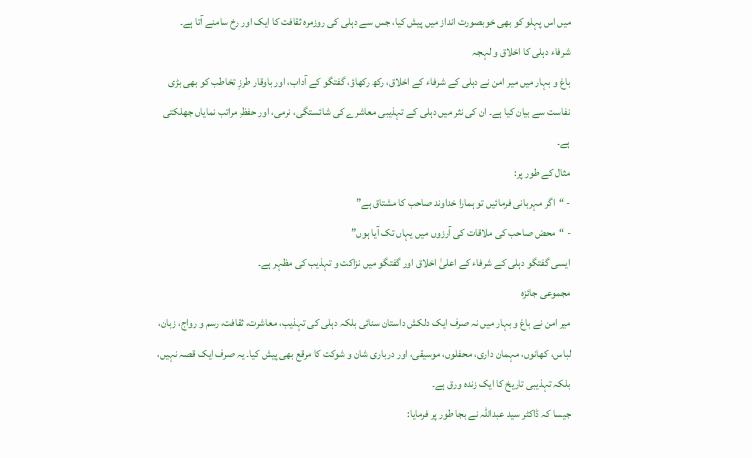میں اس پہلو کو بھی خوبصورت انداز میں پیش کیا، جس سے دہلی کی روزمرہ ثقافت کا ایک اور رخ سامنے آتا ہے۔
شرفاء دہلی کا اخلاق و لہجہ
باغ و بہار میں میر امن نے دہلی کے شرفاء کے اخلاق، رکھ رکھاؤ، گفتگو کے آداب، اور باوقار طرزِ تخاطب کو بھی بڑی نفاست سے بیان کیا ہے۔ ان کی نثر میں دہلی کے تہذیبی معاشرے کی شائستگی، نرمی، اور حفظِ مراتب نمایاں جھلکتی ہے۔
مثال کے طور پر:
- “اگر مہربانی فرمائیں تو ہمارا خداوند صاحب کا مشتاق ہے”
- “محض صاحب کی ملاقات کی آرزوں میں یہاں تک آیا ہوں”
ایسی گفتگو دہلی کے شرفاء کے اعلیٰ اخلاق اور گفتگو میں نزاکت و تہذیب کی مظہر ہے۔
مجموعی جائزہ
میر امن نے باغ و بہار میں نہ صرف ایک دلکش داستان سنائی بلکہ دہلی کی تہذیب، معاشرت، ثقافت، رسم و رواج، زبان، لباس، کھانوں، مہمان داری، محفلوں، موسیقی، اور درباری شان و شوکت کا مرقع بھی پیش کیا۔ یہ صرف ایک قصہ نہیں، بلکہ تہذیبی تاریخ کا ایک زندہ ورق ہے۔
جیسا کہ ڈاکٹر سید عبداللہ نے بجا طور پر فرمایا: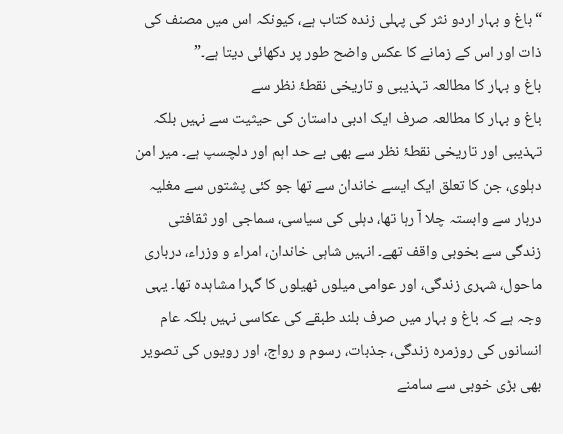“باغ و بہار اردو نثر کی پہلی زندہ کتاب ہے، کیونکہ اس میں مصنف کی ذات اور اس کے زمانے کا عکس واضح طور پر دکھائی دیتا ہے۔”
باغ و بہار کا مطالعہ تہذیبی و تاریخی نقطۂ نظر سے
باغ و بہار کا مطالعہ صرف ایک ادبی داستان کی حیثیت سے نہیں بلکہ تہذیبی اور تاریخی نقطۂ نظر سے بھی بے حد اہم اور دلچسپ ہے۔ میر امن دہلوی، جن کا تعلق ایک ایسے خاندان سے تھا جو کئی پشتوں سے مغلیہ دربار سے وابستہ چلا آ رہا تھا، دہلی کی سیاسی، سماجی اور ثقافتی زندگی سے بخوبی واقف تھے۔ انہیں شاہی خاندان، امراء و وزراء، درباری ماحول، شہری زندگی، اور عوامی میلوں ٹھیلوں کا گہرا مشاہدہ تھا۔ یہی وجہ ہے کہ باغ و بہار میں صرف بلند طبقے کی عکاسی نہیں بلکہ عام انسانوں کی روزمرہ زندگی، جذبات، رسوم و رواج، اور رویوں کی تصویر بھی بڑی خوبی سے سامنے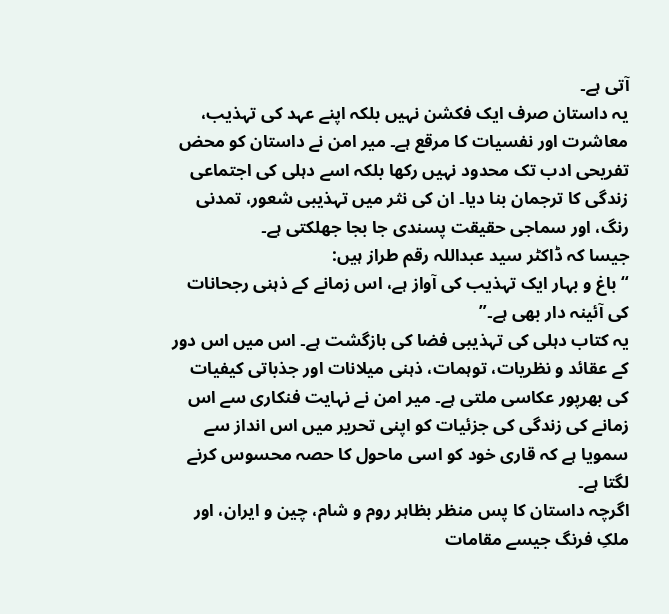آتی ہے۔
یہ داستان صرف ایک فکشن نہیں بلکہ اپنے عہد کی تہذیب، معاشرت اور نفسیات کا مرقع ہے۔ میر امن نے داستان کو محض تفریحی ادب تک محدود نہیں رکھا بلکہ اسے دہلی کی اجتماعی زندگی کا ترجمان بنا دیا۔ ان کی نثر میں تہذیبی شعور، تمدنی رنگ، اور سماجی حقیقت پسندی جا بجا جھلکتی ہے۔
جیسا کہ ڈاکٹر سید عبداللہ رقم طراز ہیں:
“باغ و بہار ایک تہذیب کی آواز ہے، اس زمانے کے ذہنی رجحانات کی آئینہ دار بھی ہے۔”
یہ کتاب دہلی کی تہذیبی فضا کی بازگشت ہے۔ اس میں اس دور کے عقائد و نظریات، توہمات، ذہنی میلانات اور جذباتی کیفیات کی بھرپور عکاسی ملتی ہے۔ میر امن نے نہایت فنکاری سے اس زمانے کی زندگی کی جزئیات کو اپنی تحریر میں اس انداز سے سمویا ہے کہ قاری خود کو اسی ماحول کا حصہ محسوس کرنے لگتا ہے۔
اگرچہ داستان کا پس منظر بظاہر روم و شام، چین و ایران، اور ملکِ فرنگ جیسے مقامات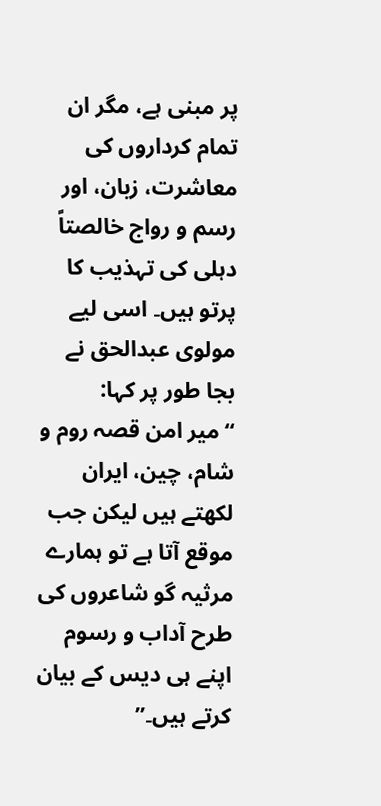پر مبنی ہے، مگر ان تمام کرداروں کی معاشرت، زبان، اور رسم و رواج خالصتاً دہلی کی تہذیب کا پرتو ہیں۔ اسی لیے مولوی عبدالحق نے بجا طور پر کہا:
“میر امن قصہ روم و شام، چین، ایران لکھتے ہیں لیکن جب موقع آتا ہے تو ہمارے مرثیہ گو شاعروں کی طرح آداب و رسوم اپنے ہی دیس کے بیان کرتے ہیں۔”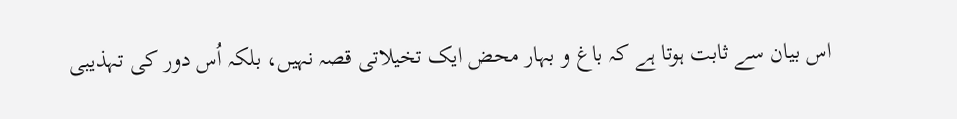اس بیان سے ثابت ہوتا ہے کہ باغ و بہار محض ایک تخیلاتی قصہ نہیں، بلکہ اُس دور کی تہذیبی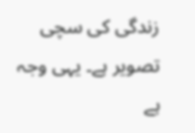زندگی کی سچی تصویر ہے۔ یہی وجہ ہے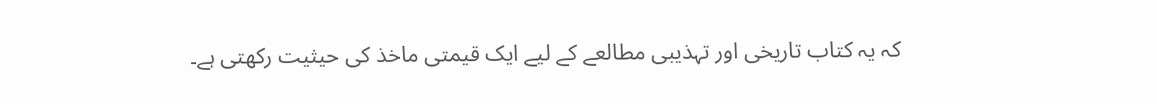کہ یہ کتاب تاریخی اور تہذیبی مطالعے کے لیے ایک قیمتی ماخذ کی حیثیت رکھتی ہے۔